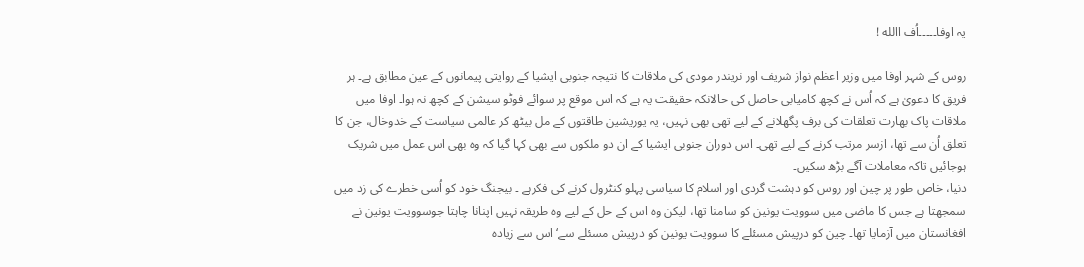یہ اوفا۔۔۔۔۔اُف االله !

روس کے شہر اوفا میں وزیر اعظم نواز شریف اور نریندر مودی کی ملاقات کا نتیجہ جنوبی ایشیا کے روایتی پیمانوں کے عین مطابق ہے۔ ہر فریق کا دعویٰ ہے کہ اُس نے کچھ کامیابی حاصل کی حالانکہ حقیقت یہ ہے کہ اس موقع پر سوائے فوٹو سیشن کے کچھ نہ ہوا۔ اوفا میں ملاقات پاک بھارت تعلقات کی برف پگھلانے کے لیے تھی بھی نہیں، یہ یوریشین طاقتوں کے مل بیٹھ کر عالمی سیاست کے خدوخال، جن کا تعلق اُن سے تھا، ازسر مرتب کرنے کے لیے تھی۔ اس دوران جنوبی ایشیا کے ان دو ملکوں سے بھی کہا گیا کہ وہ بھی اس عمل میں شریک ہوجائیں تاکہ معاملات آگے بڑھ سکیں۔
دنیا، خاص طور پر چین اور روس کو دہشت گردی اور اسلام کا سیاسی پہلو کنٹرول کرنے کی فکرہے ۔ بیجنگ خود کو اُسی خطرے کی زد میں سمجھتا ہے جس کا ماضی میں سوویت یونین کو سامنا تھا، لیکن وہ اس کے حل کے لیے وہ طریقہ نہیں اپنانا چاہتا جوسوویت یونین نے افغانستان میں آزمایا تھا۔ چین کو درپیش مسئلے کا سوویت یونین کو درپیش مسئلے سے‘ اس سے زیادہ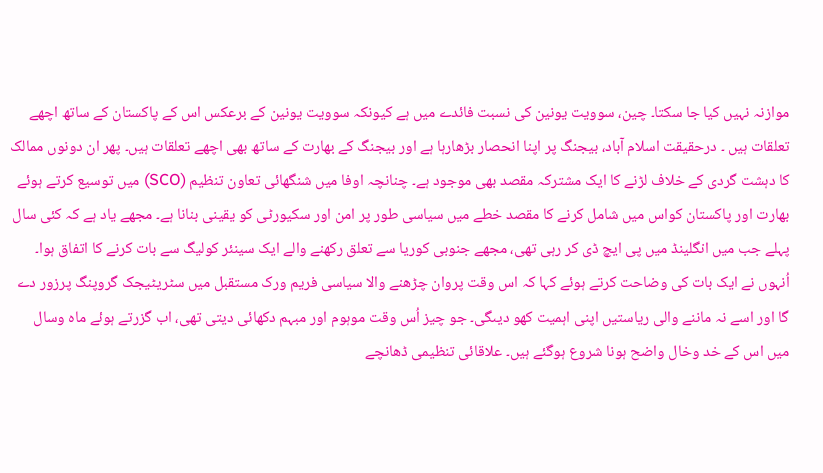موازنہ نہیں کیا جا سکتا۔ چین، سوویت یونین کی نسبت فائدے میں ہے کیونکہ سوویت یونین کے برعکس اس کے پاکستان کے ساتھ اچھے تعلقات ہیں ۔ درحقیقت اسلام آباد، بیجنگ پر اپنا انحصار بڑھارہا ہے اور بیجنگ کے بھارت کے ساتھ بھی اچھے تعلقات ہیں۔ پھر ان دونوں ممالک کا دہشت گردی کے خلاف لڑنے کا ایک مشترکہ مقصد بھی موجود ہے۔ چنانچہ اوفا میں شنگھائی تعاون تنظیم (SCO) میں توسیع کرتے ہوئے بھارت اور پاکستان کواس میں شامل کرنے کا مقصد خطے میں سیاسی طور پر امن اور سکیورٹی کو یقینی بنانا ہے۔ مجھے یاد ہے کہ کئی سال پہلے جب میں انگلینڈ میں پی ایچ ڈی کر رہی تھی، مجھے جنوبی کوریا سے تعلق رکھنے والے ایک سینئر کولیگ سے بات کرنے کا اتفاق ہوا۔ اُنہوں نے ایک بات کی وضاحت کرتے ہوئے کہا کہ اس وقت پروان چڑھنے والا سیاسی فریم ورک مستقبل میں سٹریٹیجک گروپنگ پرزور دے گا اور اسے نہ ماننے والی ریاستیں اپنی اہمیت کھو دیںگی۔ جو چیز اُس وقت موہوم اور مبہم دکھائی دیتی تھی، اب گزرتے ہوئے ماہ وسال میں اس کے خد وخال واضح ہونا شروع ہوگئے ہیں۔ علاقائی تنظیمی ڈھانچے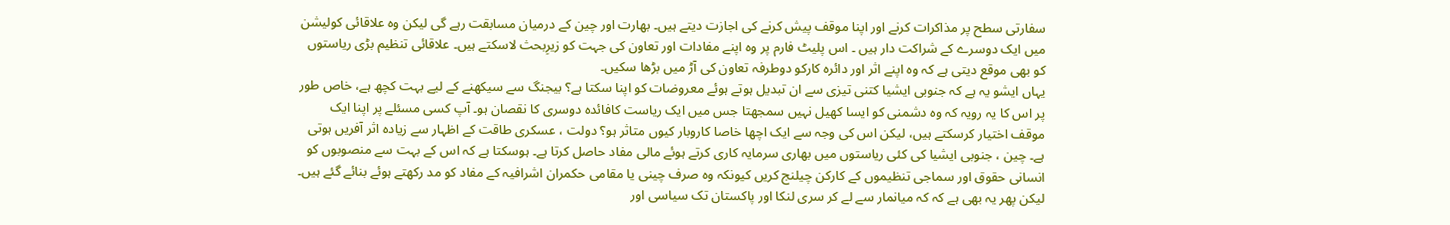سفارتی سطح پر مذاکرات کرنے اور اپنا موقف پیش کرنے کی اجازت دیتے ہیں۔ بھارت اور چین کے درمیان مسابقت رہے گی لیکن وہ علاقائی کولیشن میں ایک دوسرے کے شراکت دار ہیں ۔ اس پلیٹ فارم پر وہ اپنے مفادات اور تعاون کی جہت کو زیرِبحث لاسکتے ہیں۔ علاقائی تنظیم بڑی ریاستوں کو بھی موقع دیتی ہے کہ وہ اپنے اثر اور دائرہ کارکو دوطرفہ تعاون کی آڑ میں بڑھا سکیں۔
یہاں ایشو یہ ہے کہ جنوبی ایشیا کتنی تیزی سے ان تبدیل ہوتے ہوئے معروضات کو اپنا سکتا ہے؟ بیجنگ سے سیکھنے کے لیے بہت کچھ ہے، خاص طور پر اس کا یہ رویہ کہ وہ دشمنی کو ایسا کھیل نہیں سمجھتا جس میں ایک ریاست کافائدہ دوسری کا نقصان ہو۔ آپ کسی مسئلے پر اپنا ایک موقف اختیار کرسکتے ہیں، لیکن اس کی وجہ سے ایک اچھا خاصا کاروبار کیوں متاثر ہو؟ دولت ، عسکری طاقت کے اظہار سے زیادہ اثر آفریں ہوتی ہے۔ چین ، جنوبی ایشیا کی کئی ریاستوں میں بھاری سرمایہ کاری کرتے ہوئے مالی مفاد حاصل کرتا ہے۔ ہوسکتا ہے کہ اس کے بہت سے منصوبوں کو انسانی حقوق اور سماجی تنظیموں کے کارکن چیلنج کریں کیونکہ وہ صرف چینی یا مقامی حکمران اشرافیہ کے مفاد کو مد رکھتے ہوئے بنائے گئے ہیں۔ لیکن پھر یہ بھی ہے کہ کہ میانمار سے لے کر سری لنکا اور پاکستان تک سیاسی اور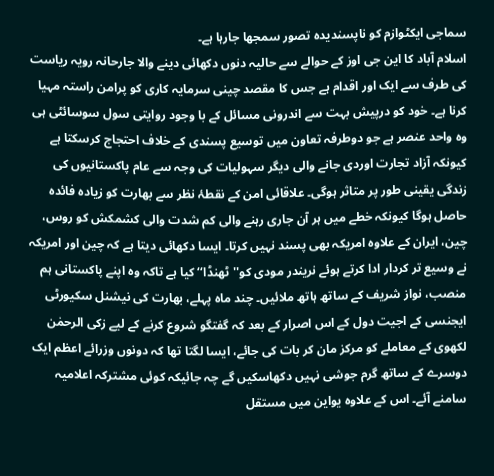سماجی ایکٹوازم کو ناپسندیدہ تصور سمجھا جارہا ہے۔
اسلام آباد کا این جی اوز کے حوالے سے حالیہ دنوں دکھائی دینے والا جارحانہ رویہ ریاست کی طرف سے ایک اور اقدام ہے جس کا مقصد چینی سرمایہ کاری کو پرامن راستہ مہیا کرنا ہے۔ خود کو درپیش بہت سے اندرونی مسائل کے با وجود روایتی سول سوسائٹی ہی وہ واحد عنصر ہے جو دوطرفہ تعاون میں توسیع پسندی کے خلاف احتجاج کرسکتا ہے کیونکہ آزاد تجارت اوردی جانے والی دیگر سہولیات کی وجہ سے عام پاکستانیوں کی زندگی یقینی طور پر متاثر ہوگی۔ علاقائی امن کے نقطۂ نظر سے بھارت کو زیادہ فائدہ حاصل ہوگا کیونکہ خطے میں ہر آن جاری رہنے والی کم شدت والی کشمکش کو روس، چین، ایران کے علاوہ امریکہ بھی پسند نہیں کرتا۔ ایسا دکھائی دیتا ہے کہ چین اور امریکہ نے وسیع تر کردار ادا کرتے ہوئے نریندر مودی کو''ٹھنڈا‘‘ کیا ہے تاکہ وہ اپنے پاکستانی ہم منصب، نواز شریف کے ساتھ ہاتھ ملائیں۔ چند ماہ پہلے، بھارت کی نیشنل سکیورٹی ایجنسی کے اجیت دول کے اس اصرار کے بعد کہ گفتگو شروع کرنے کے لیے زکی الرحمٰن لکھوی کے معاملے کو مرکز مان کر بات کی جائے، ایسا لگتا تھا کہ دونوں وزرائے اعظم ایک دوسرے کے ساتھ گرم جوشی نہیں دکھاسکیں گے چہ جائیکہ کوئی مشترکہ اعلامیہ سامنے آئے۔ اس کے علاوہ یواین میں مستقل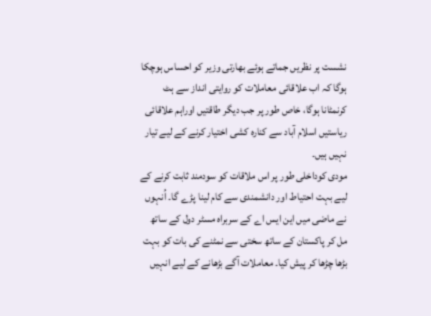نشست پر نظریں جماتے ہوئے بھارتی وزیر کو احساس ہوچکا ہوگا کہ اب علاقائی معاملات کو روایتی انداز سے ہٹ کرنمٹانا ہوگا، خاص طور پر جب دیگر طاقتیں اوراہم علاقائی ریاستیں اسلام آباد سے کنارہ کشی اختیار کرنے کے لیے تیار نہیں ہیں۔
مودی کوداخلی طور پر اس ملاقات کو سودمند ثابت کرنے کے لیے بہت احتیاط اور دانشمندی سے کام لینا پڑے گا۔ اُنہوں نے ماضی میں این ایس اے کے سربراہ مسٹر دول کے ساتھ مل کر پاکستان کے ساتھ سختی سے نمٹنے کی بات کو بہت بڑھا چڑھا کر پیش کیا۔ معاملات آگے بڑھانے کے لیے انہیں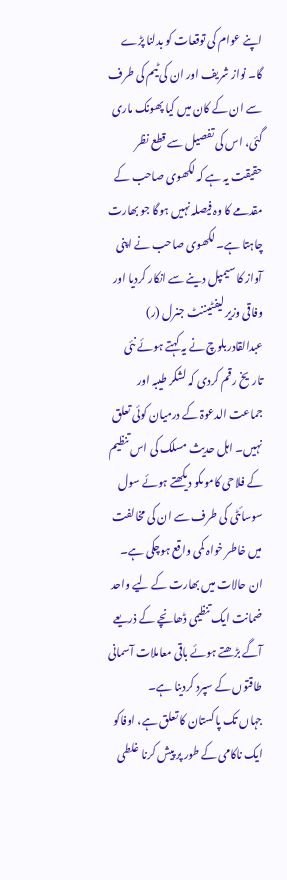اپنے عوام کی توقعات کو بدلنا پڑے گا۔ نواز شریف اور ان کی ٹیم کی طرف سے ان کے کان میں کیا پھونک ماری گئی، اس کی تفصیل سے قطع نظر حقیقت یہ ہے کہ لکھوی صاحب کے مقدمے کا وہ فیصلہ نہیں ہوگا جو بھارت چاہتا ہے۔ لکھوی صاحب نے اپنی آواز کا سیمپل دینے سے انکار کردیا اور وفاقی وزیر لیفٹیننٹ جنرل (ر) عبدالقادربلوچ نے یہ کہتے ہوئے نئی تاریخ رقم کردی کہ لشکر طیبہ اور جماعت الدعوۃ کے درمیان کوئی تعلق نہیں۔ اہل حدیث مسلک کی اس تنظیم کے فلاحی کاموںکو دیکھتے ہوئے سول سوسائٹی کی طرف سے ان کی مخالفت میں خاطر خواہ کمی واقع ہوچکی ہے۔ ان حالات میں بھارت کے لیے واحد ضمانت ایک تنظیمی ڈھانچے کے ذریعے آگے بڑھتے ہوئے باقی معاملات آسمانی طاقتوں کے سپرد کردینا ہے۔
جہاں تک پاکستان کا تعلق ہے، اوفاکو ایک ناکامی کے طور پر پیش کرنا غلطی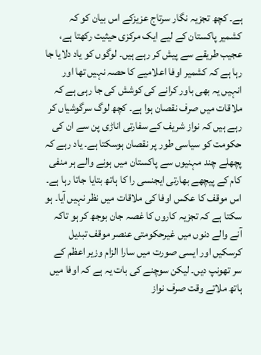ہے۔ کچھ تجزیہ نگار سرتاج عزیزکے اس بیان کو کہ کشمیر پاکستان کے لیے ایک مرکزی حیثیت رکھتا ہے، عجیب طریقے سے پیش کر رہے ہیں۔ لوگوں کو یاد دلایا جا رہا ہے کہ کشمیر اوفا اعلامیے کا حصہ نہیں تھا اور انہیں یہ بھی باور کرانے کی کوشش کی جا رہی ہے کہ ملاقات میں صرف نقصان ہوا ہے۔ کچھ لوگ سرگوشیاں کر رہے ہیں کہ نواز شریف کے سفارتی اناڑی پن سے ان کی حکومت کو سیاسی طور پر نقصان ہوسکتا ہے۔ یاد رہے کہ پچھلے چند مہنیوں سے پاکستان میں ہونے والے ہر منفی کام کے پیچھے بھارتی ایجنسی را کا ہاتھ بتایا جاتا رہا ہے۔ اس موقف کا عکس اوفا کی ملاقات میں نظر نہیں آیا۔ ہو سکتا ہے کہ تجزیہ کاروں کا غصہ جان بوجھ کر ہو تاکہ آنے والے دنوں میں غیرحکومتی عنصر موقف تبدیل کرسکیں اور ایسی صورت میں سارا الزام وزیر اعظم کے سر تھونپ دیں۔ لیکن سوچنے کی بات یہ ہے کہ اوفا میں ہاتھ ملاتے وقت صرف نواز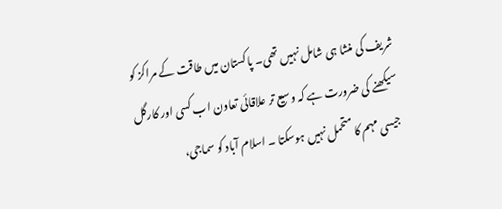شریف کی منشا ہی شامل نہیں تھی۔ پاکستان میں طاقت کے مراکز کو سیکھنے کی ضرورت ہے کہ وسیع تر علاقائی تعاون اب کسی اور کارگل جیسی مہم کا متحمل نہیں ہوسکتا ۔ اسلام آباد کو سماجی،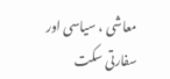معاشی ، سیاسی اور سفارتی سکت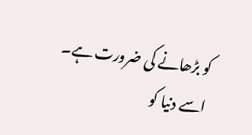کو بڑھانے کی ضرورت ہے۔ اسے دنیا کو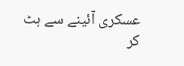عسکری آئینے سے ہٹ کر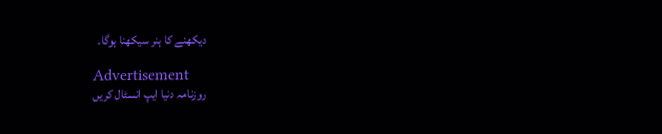دیکھنے کا ہنر سیکھنا ہوگا۔

Advertisement
روزنامہ دنیا ایپ انسٹال کریں